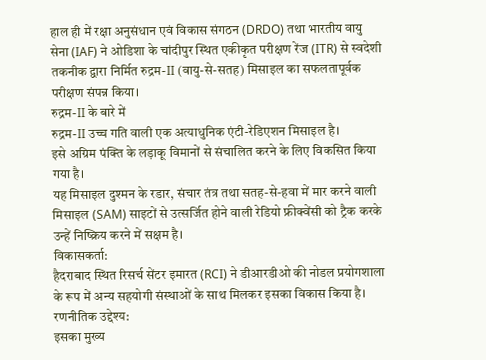हाल ही में रक्षा अनुसंधान एवं विकास संगठन (DRDO) तथा भारतीय वायु सेना (IAF) ने ओडिशा के चांदीपुर स्थित एकीकृत परीक्षण रेंज (ITR) से स्वदेशी तकनीक द्वारा निर्मित रुद्रम-II (वायु-से-सतह) मिसाइल का सफलतापूर्वक परीक्षण संपन्न किया।
रुद्रम-II के बारे में
रुद्रम-II उच्च गति वाली एक अत्याधुनिक एंटी-रेडिएशन मिसाइल है।
इसे अग्रिम पंक्ति के लड़ाकू विमानों से संचालित करने के लिए विकसित किया गया है।
यह मिसाइल दुश्मन के रडार, संचार तंत्र तथा सतह-से-हवा में मार करने वाली मिसाइल (SAM) साइटों से उत्सर्जित होने वाली रेडियो फ्रीक्वेंसी को ट्रैक करके उन्हें निष्क्रिय करने में सक्षम है।
विकासकर्ता:
हैदराबाद स्थित रिसर्च सेंटर इमारत (RCI) ने डीआरडीओ की नोडल प्रयोगशाला के रूप में अन्य सहयोगी संस्थाओं के साथ मिलकर इसका विकास किया है।
रणनीतिक उद्देश्य:
इसका मुख्य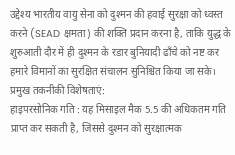उद्देश्य भारतीय वायु सेना को दुश्मन की हवाई सुरक्षा को ध्वस्त करने (SEAD क्षमता) की शक्ति प्रदान करना है, ताकि युद्ध के शुरुआती दौर में ही दुश्मन के रडार बुनियादी ढाँचे को नष्ट कर हमारे विमानों का सुरक्षित संचालन सुनिश्चित किया जा सके।
प्रमुख तकनीकी विशेषताएं:
हाइपरसोनिक गति : यह मिसाइल मैक 5.5 की अधिकतम गति प्राप्त कर सकती है, जिससे दुश्मन को सुरक्षात्मक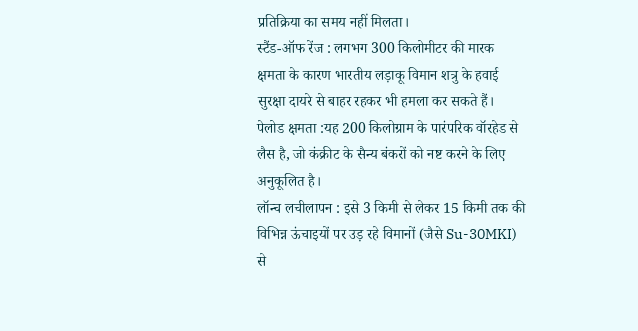प्रतिक्रिया का समय नहीं मिलता।
स्टैंड-ऑफ रेंज : लगभग 300 किलोमीटर की मारक क्षमता के कारण भारतीय लड़ाकू विमान शत्रु के हवाई सुरक्षा दायरे से बाहर रहकर भी हमला कर सकते हैं।
पेलोड क्षमता :यह 200 किलोग्राम के पारंपरिक वॉरहेड से लैस है, जो कंक्रीट के सैन्य बंकरों को नष्ट करने के लिए अनुकूलित है।
लॉन्च लचीलापन : इसे 3 किमी से लेकर 15 किमी तक की विभिन्न ऊंचाइयों पर उड़ रहे विमानों (जैसे Su-30MKI) से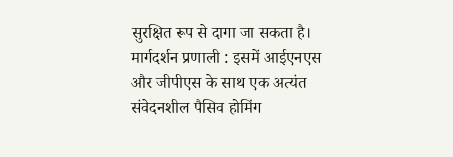सुरक्षित रूप से दागा जा सकता है।
मार्गदर्शन प्रणाली : इसमें आईएनएस और जीपीएस के साथ एक अत्यंत संवेदनशील पैसिव होमिंग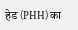हेड (PHH) का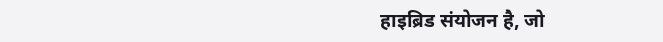हाइब्रिड संयोजन है, जो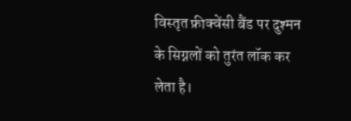विस्तृत फ्रीक्वेंसी बैंड पर दुश्मन के सिग्नलों को तुरंत लॉक कर लेता है।